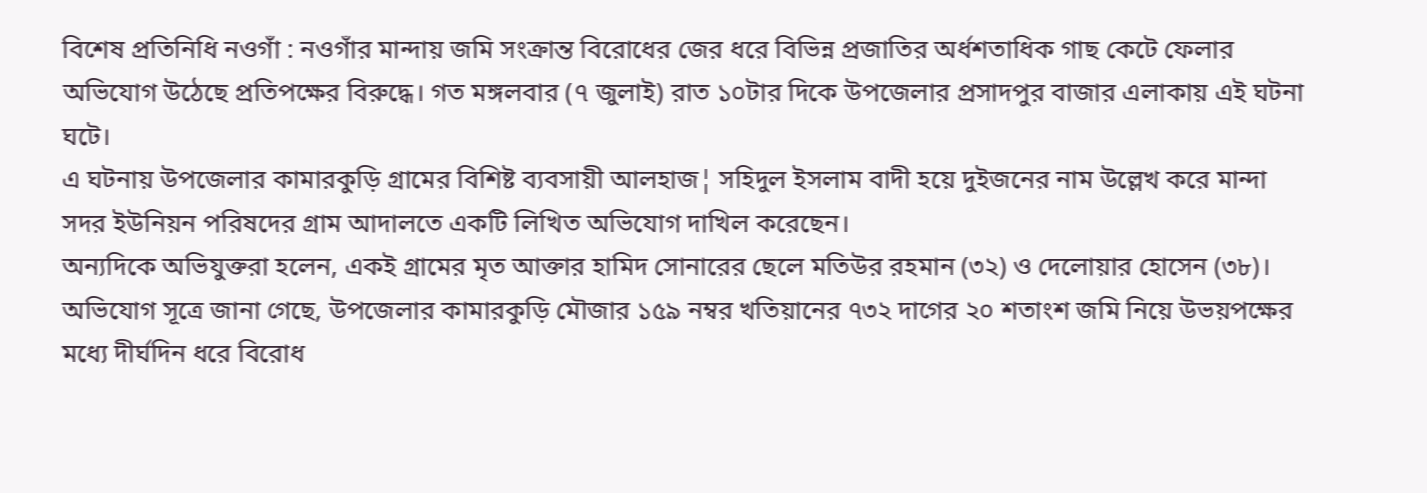বিশেষ প্রতিনিধি নওগাঁ : নওগাঁর মান্দায় জমি সংক্রান্ত বিরোধের জের ধরে বিভিন্ন প্রজাতির অর্ধশতাধিক গাছ কেটে ফেলার অভিযোগ উঠেছে প্রতিপক্ষের বিরুদ্ধে। গত মঙ্গলবার (৭ জুলাই) রাত ১০টার দিকে উপজেলার প্রসাদপুর বাজার এলাকায় এই ঘটনা ঘটে।
এ ঘটনায় উপজেলার কামারকুড়ি গ্রামের বিশিষ্ট ব্যবসায়ী আলহাজ¦ সহিদুল ইসলাম বাদী হয়ে দুইজনের নাম উল্লেখ করে মান্দা সদর ইউনিয়ন পরিষদের গ্রাম আদালতে একটি লিখিত অভিযোগ দাখিল করেছেন।
অন্যদিকে অভিযুক্তরা হলেন, একই গ্রামের মৃত আক্তার হামিদ সোনারের ছেলে মতিউর রহমান (৩২) ও দেলোয়ার হোসেন (৩৮)।
অভিযোগ সূত্রে জানা গেছে, উপজেলার কামারকুড়ি মৌজার ১৫৯ নম্বর খতিয়ানের ৭৩২ দাগের ২০ শতাংশ জমি নিয়ে উভয়পক্ষের মধ্যে দীর্ঘদিন ধরে বিরোধ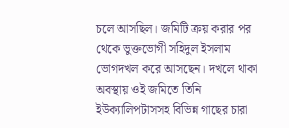চলে আসছিল। জমিটি ক্রয় করার পর থেকে ভুক্তভোগী সহিদুল ইসলাম ভোগদখল করে আসছেন। দখলে থাকা অবস্থায় ওই জমিতে তিনি ইউক্যালিপটাসসহ বিভিন্ন গাছের চারা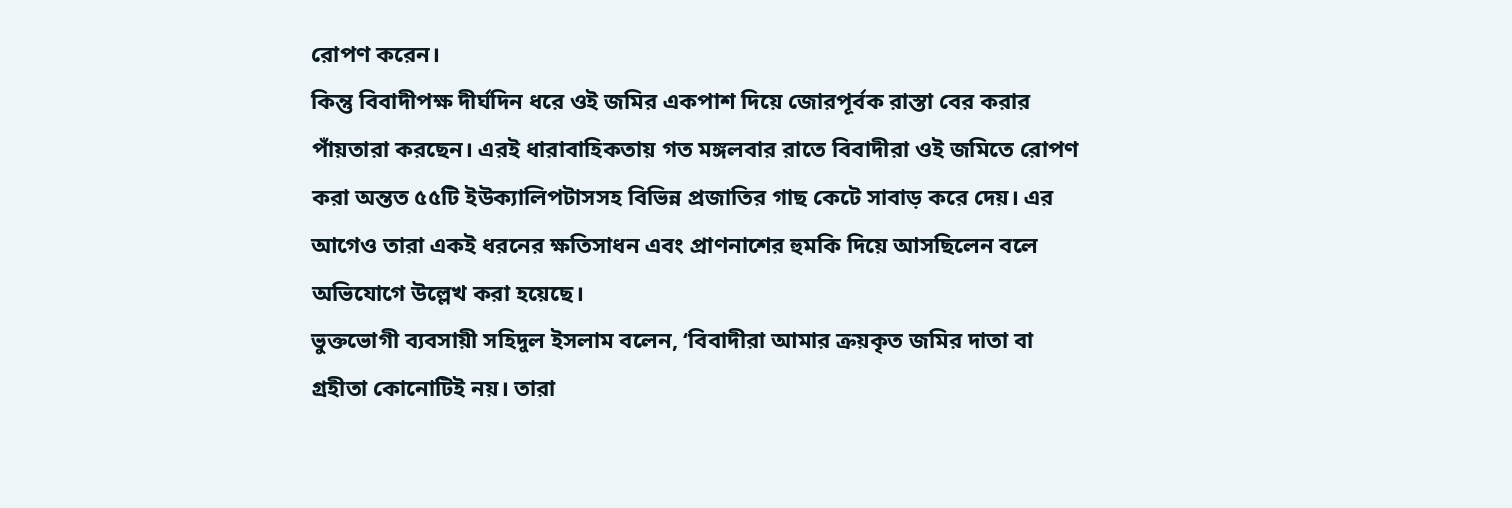রোপণ করেন।
কিন্তু বিবাদীপক্ষ দীর্ঘদিন ধরে ওই জমির একপাশ দিয়ে জোরপূর্বক রাস্তা বের করার পাঁয়তারা করছেন। এরই ধারাবাহিকতায় গত মঙ্গলবার রাতে বিবাদীরা ওই জমিতে রোপণ করা অন্তত ৫৫টি ইউক্যালিপটাসসহ বিভিন্ন প্রজাতির গাছ কেটে সাবাড় করে দেয়। এর আগেও তারা একই ধরনের ক্ষতিসাধন এবং প্রাণনাশের হুমকি দিয়ে আসছিলেন বলে অভিযোগে উল্লেখ করা হয়েছে।
ভুক্তভোগী ব্যবসায়ী সহিদুল ইসলাম বলেন, ‘বিবাদীরা আমার ক্রয়কৃত জমির দাতা বা গ্রহীতা কোনোটিই নয়। তারা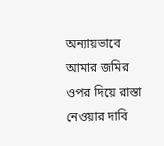অন্যায়ভাবে আমার জমির ওপর দিয়ে রাস্তা নেওয়ার দাবি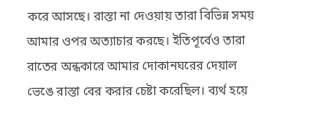করে আসছে। রাস্তা না দেওয়ায় তারা বিভিন্ন সময় আমার ওপর অত্যাচার করছে। ইতিপূর্বেও তারা রাতের অন্ধকারে আমার দোকানঘরের দেয়াল ভেঙে রাস্তা বের করার চেষ্টা করেছিল। ব্যর্থ হয়ে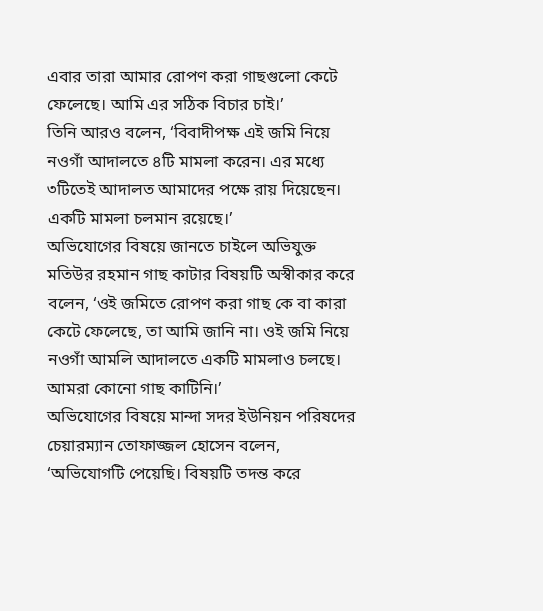এবার তারা আমার রোপণ করা গাছগুলো কেটে ফেলেছে। আমি এর সঠিক বিচার চাই।’
তিনি আরও বলেন, ‘বিবাদীপক্ষ এই জমি নিয়ে নওগাঁ আদালতে ৪টি মামলা করেন। এর মধ্যে ৩টিতেই আদালত আমাদের পক্ষে রায় দিয়েছেন। একটি মামলা চলমান রয়েছে।’
অভিযোগের বিষয়ে জানতে চাইলে অভিযুক্ত মতিউর রহমান গাছ কাটার বিষয়টি অস্বীকার করে বলেন, ‘ওই জমিতে রোপণ করা গাছ কে বা কারা কেটে ফেলেছে, তা আমি জানি না। ওই জমি নিয়ে নওগাঁ আমলি আদালতে একটি মামলাও চলছে। আমরা কোনো গাছ কাটিনি।’
অভিযোগের বিষয়ে মান্দা সদর ইউনিয়ন পরিষদের চেয়ারম্যান তোফাজ্জল হোসেন বলেন, ‘অভিযোগটি পেয়েছি। বিষয়টি তদন্ত করে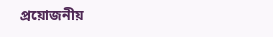প্রয়োজনীয়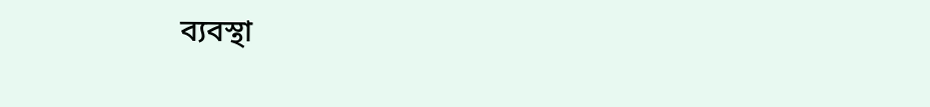ব্যবস্থা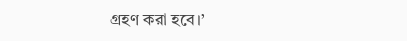গ্রহণ করা হবে।’